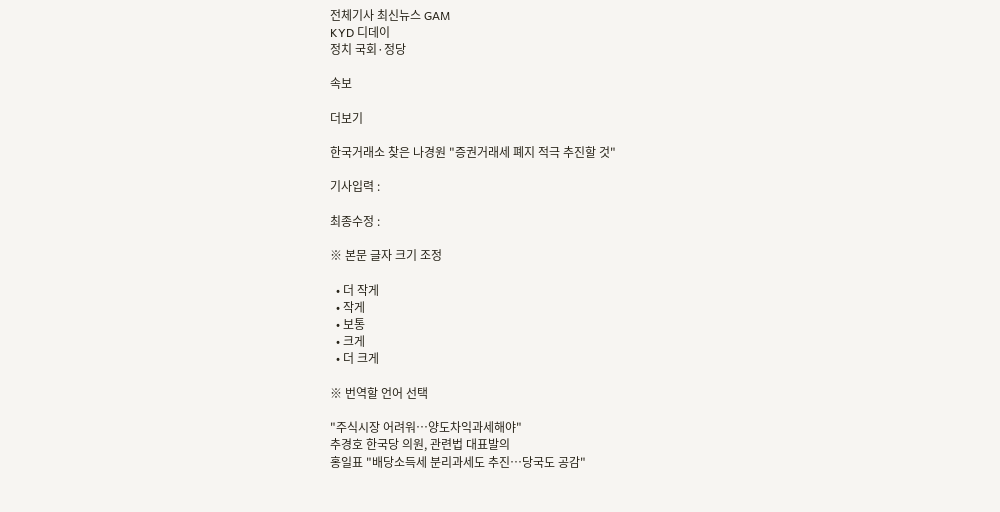전체기사 최신뉴스 GAM
KYD 디데이
정치 국회·정당

속보

더보기

한국거래소 찾은 나경원 "증권거래세 폐지 적극 추진할 것"

기사입력 :

최종수정 :

※ 본문 글자 크기 조정

  • 더 작게
  • 작게
  • 보통
  • 크게
  • 더 크게

※ 번역할 언어 선택

"주식시장 어려워…양도차익과세해야"
추경호 한국당 의원, 관련법 대표발의
홍일표 "배당소득세 분리과세도 추진…당국도 공감"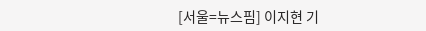[서울=뉴스핌] 이지현 기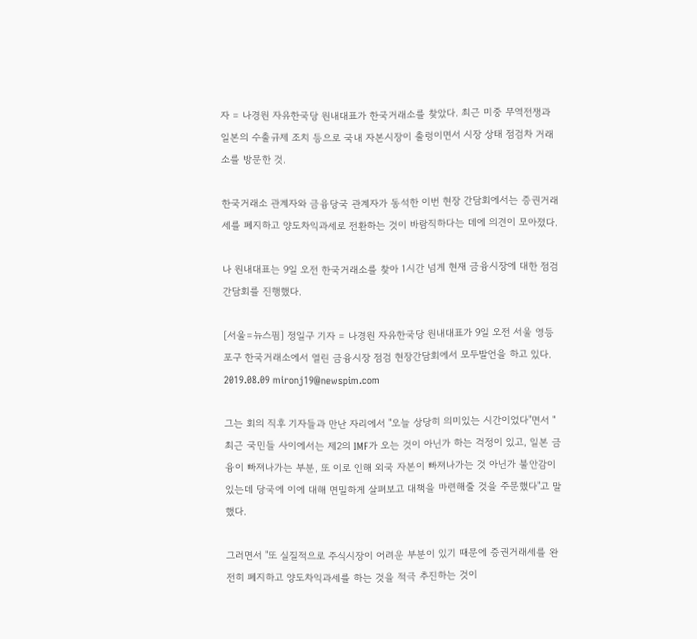자 = 나경원 자유한국당 원내대표가 한국거래소를 찾았다. 최근 미중 무역전쟁과 일본의 수출규제 조치 등으로 국내 자본시장이 출렁이면서 시장 상태 점검차 거래소를 방문한 것.

한국거래소 관계자와 금융당국 관계자가 동석한 이번 현장 간담회에서는 증권거래세를 폐지하고 양도차익과세로 전환하는 것이 바람직하다는 데에 의견이 모아졌다.

나 원내대표는 9일 오전 한국거래소를 찾아 1시간 넘게 현재 금융시장에 대한 점검 간담회를 진행했다.

[서울=뉴스핌] 정일구 기자 = 나경원 자유한국당 원내대표가 9일 오전 서울 영등포구 한국거래소에서 열린 금융시장 점검 현장간담회에서 모두발언을 하고 있다. 2019.08.09 mironj19@newspim.com

그는 회의 직후 기자들과 만난 자리에서 "오늘 상당히 의미있는 시간이었다"면서 "최근 국민들 사이에서는 제2의 IMF가 오는 것이 아닌가 하는 걱정이 있고, 일본 금융이 빠져나가는 부분, 또 이로 인해 외국 자본이 빠져나가는 것 아닌가 불안감이 있는데 당국에 이에 대해 면밀하게 살펴보고 대책을 마련해줄 것을 주문했다"고 말했다.

그러면서 "또 실질적으로 주식시장이 어려운 부분이 있기 때문에 증권거래세를 완전히 폐지하고 양도차익과세를 하는 것을 적극 추진하는 것이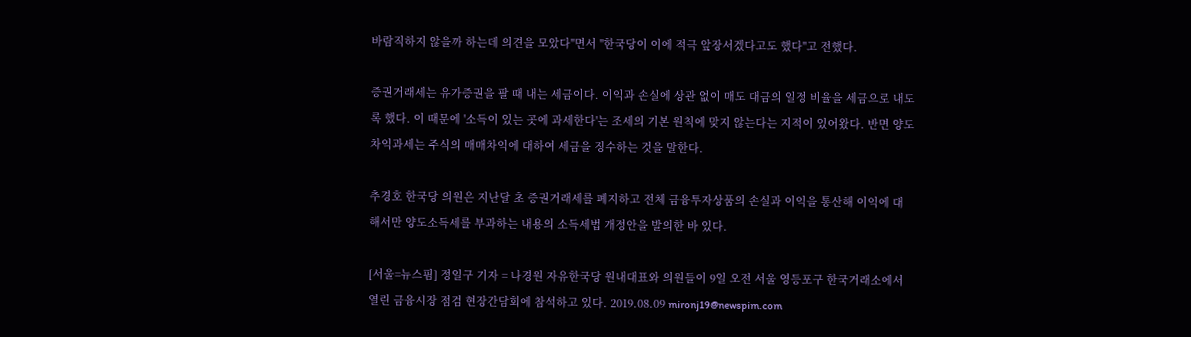바람직하지 않을까 하는데 의견을 모았다"면서 "한국당이 이에 적극 앞장서겠다고도 했다"고 전했다.

증권거래세는 유가증권을 팔 때 내는 세금이다. 이익과 손실에 상관 없이 매도 대금의 일정 비율을 세금으로 내도록 했다. 이 때문에 '소득이 있는 곳에 과세한다'는 조세의 기본 원칙에 맞지 않는다는 지적이 있어왔다. 반면 양도차익과세는 주식의 매매차익에 대하여 세금을 징수하는 것을 말한다.

추경호 한국당 의원은 지난달 초 증권거래세를 폐지하고 전체 금융투자상품의 손실과 이익을 통산해 이익에 대해서만 양도소득세를 부과하는 내용의 소득세법 개정안을 발의한 바 있다.

[서울=뉴스핌] 정일구 기자 = 나경원 자유한국당 원내대표와 의원들이 9일 오전 서울 영등포구 한국거래소에서 열린 금융시장 점검 현장간담회에 참석하고 있다. 2019.08.09 mironj19@newspim.com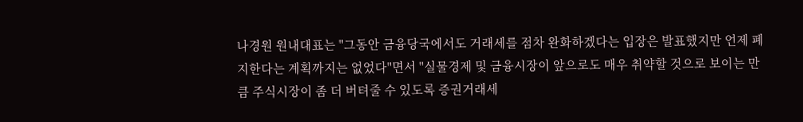나경원 원내대표는 "그동안 금융당국에서도 거래세를 점차 완화하겠다는 입장은 발표했지만 언제 폐지한다는 계획까지는 없었다"면서 "실물경제 및 금융시장이 앞으로도 매우 취약할 것으로 보이는 만큼 주식시장이 좀 더 버텨줄 수 있도록 증권거래세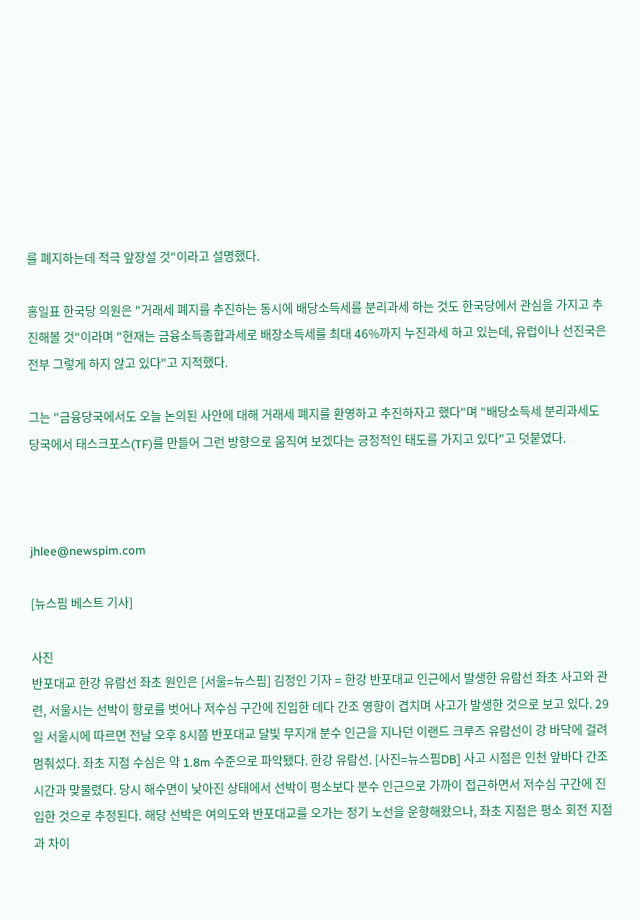를 폐지하는데 적극 앞장설 것"이라고 설명했다.

홍일표 한국당 의원은 "거래세 폐지를 추진하는 동시에 배당소득세를 분리과세 하는 것도 한국당에서 관심을 가지고 추진해볼 것"이라며 "현재는 금융소득종합과세로 배장소득세를 최대 46%까지 누진과세 하고 있는데, 유럽이나 선진국은 전부 그렇게 하지 않고 있다"고 지적했다.

그는 "금융당국에서도 오늘 논의된 사안에 대해 거래세 폐지를 환영하고 추진하자고 했다"며 "배당소득세 분리과세도 당국에서 태스크포스(TF)를 만들어 그런 방향으로 움직여 보겠다는 긍정적인 태도를 가지고 있다"고 덧붙였다.



jhlee@newspim.com

[뉴스핌 베스트 기사]

사진
반포대교 한강 유람선 좌초 원인은 [서울=뉴스핌] 김정인 기자 = 한강 반포대교 인근에서 발생한 유람선 좌초 사고와 관련, 서울시는 선박이 항로를 벗어나 저수심 구간에 진입한 데다 간조 영향이 겹치며 사고가 발생한 것으로 보고 있다. 29일 서울시에 따르면 전날 오후 8시쯤 반포대교 달빛 무지개 분수 인근을 지나던 이랜드 크루즈 유람선이 강 바닥에 걸려 멈춰섰다. 좌초 지점 수심은 약 1.8m 수준으로 파악됐다. 한강 유람선. [사진=뉴스핌DB] 사고 시점은 인천 앞바다 간조 시간과 맞물렸다. 당시 해수면이 낮아진 상태에서 선박이 평소보다 분수 인근으로 가까이 접근하면서 저수심 구간에 진입한 것으로 추정된다. 해당 선박은 여의도와 반포대교를 오가는 정기 노선을 운항해왔으나, 좌초 지점은 평소 회전 지점과 차이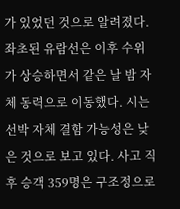가 있었던 것으로 알려졌다. 좌초된 유람선은 이후 수위가 상승하면서 같은 날 밤 자체 동력으로 이동했다. 시는 선박 자체 결함 가능성은 낮은 것으로 보고 있다. 사고 직후 승객 359명은 구조정으로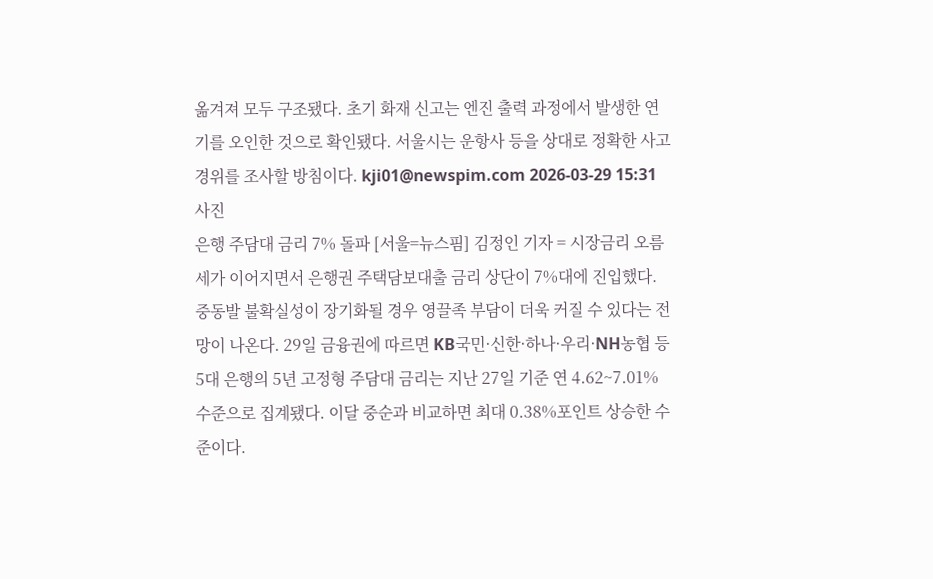옮겨져 모두 구조됐다. 초기 화재 신고는 엔진 출력 과정에서 발생한 연기를 오인한 것으로 확인됐다. 서울시는 운항사 등을 상대로 정확한 사고 경위를 조사할 방침이다. kji01@newspim.com 2026-03-29 15:31
사진
은행 주담대 금리 7% 돌파 [서울=뉴스핌] 김정인 기자 = 시장금리 오름세가 이어지면서 은행권 주택담보대출 금리 상단이 7%대에 진입했다. 중동발 불확실성이 장기화될 경우 영끌족 부담이 더욱 커질 수 있다는 전망이 나온다. 29일 금융권에 따르면 KB국민·신한·하나·우리·NH농협 등 5대 은행의 5년 고정형 주담대 금리는 지난 27일 기준 연 4.62~7.01% 수준으로 집계됐다. 이달 중순과 비교하면 최대 0.38%포인트 상승한 수준이다.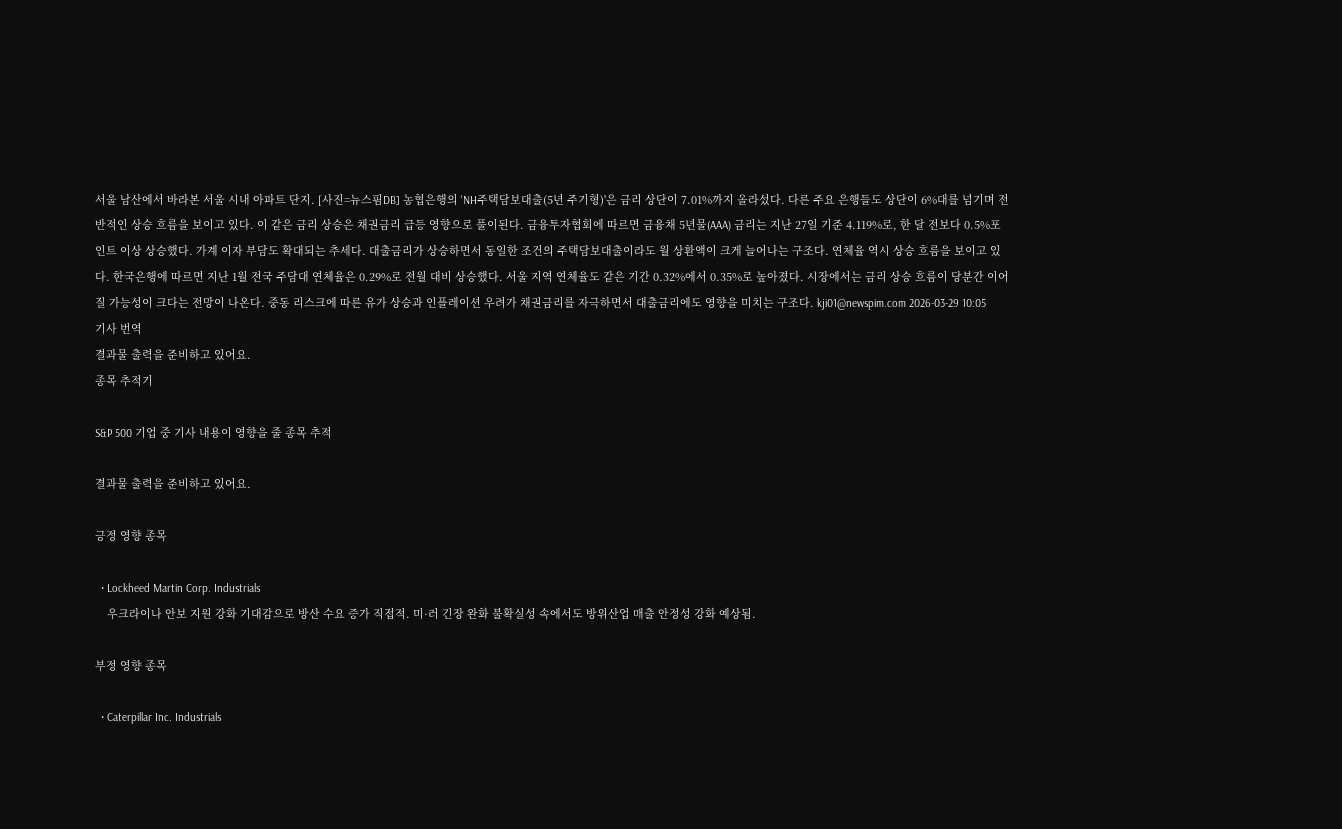서울 남산에서 바라본 서울 시내 아파트 단지. [사진=뉴스핌DB] 농협은행의 'NH주택담보대출(5년 주기형)'은 금리 상단이 7.01%까지 올라섰다. 다른 주요 은행들도 상단이 6%대를 넘기며 전반적인 상승 흐름을 보이고 있다. 이 같은 금리 상승은 채권금리 급등 영향으로 풀이된다. 금융투자협회에 따르면 금융채 5년물(AAA) 금리는 지난 27일 기준 4.119%로, 한 달 전보다 0.5%포인트 이상 상승했다. 가계 이자 부담도 확대되는 추세다. 대출금리가 상승하면서 동일한 조건의 주택담보대출이라도 월 상환액이 크게 늘어나는 구조다. 연체율 역시 상승 흐름을 보이고 있다. 한국은행에 따르면 지난 1월 전국 주담대 연체율은 0.29%로 전월 대비 상승했다. 서울 지역 연체율도 같은 기간 0.32%에서 0.35%로 높아졌다. 시장에서는 금리 상승 흐름이 당분간 이어질 가능성이 크다는 전망이 나온다. 중동 리스크에 따른 유가 상승과 인플레이션 우려가 채권금리를 자극하면서 대출금리에도 영향을 미치는 구조다. kji01@newspim.com 2026-03-29 10:05
기사 번역
결과물 출력을 준비하고 있어요.
종목 추적기

S&P 500 기업 중 기사 내용이 영향을 줄 종목 추적

결과물 출력을 준비하고 있어요.

긍정 영향 종목

  • Lockheed Martin Corp. Industrials
    우크라이나 안보 지원 강화 기대감으로 방산 수요 증가 직접적. 미·러 긴장 완화 불확실성 속에서도 방위산업 매출 안정성 강화 예상됨.

부정 영향 종목

  • Caterpillar Inc. Industrials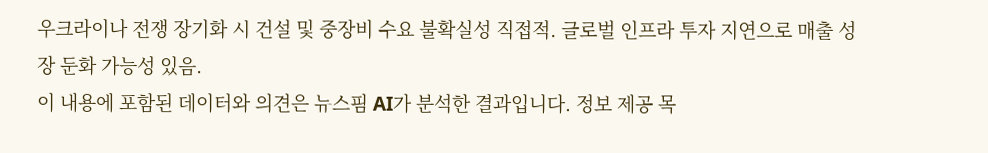우크라이나 전쟁 장기화 시 건설 및 중장비 수요 불확실성 직접적. 글로벌 인프라 투자 지연으로 매출 성장 둔화 가능성 있음.
이 내용에 포함된 데이터와 의견은 뉴스핌 AI가 분석한 결과입니다. 정보 제공 목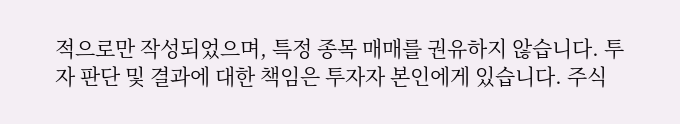적으로만 작성되었으며, 특정 종목 매매를 권유하지 않습니다. 투자 판단 및 결과에 대한 책임은 투자자 본인에게 있습니다. 주식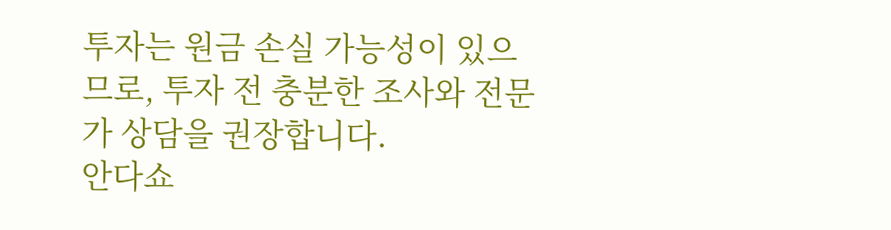투자는 원금 손실 가능성이 있으므로, 투자 전 충분한 조사와 전문가 상담을 권장합니다.
안다쇼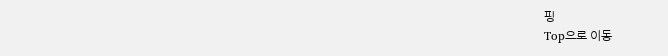핑
Top으로 이동